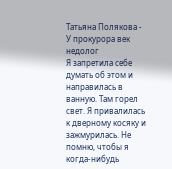Татьяна Полякова - У прокурора век недолог
Я запретила себе думать об этом и направилась в ванную. Там горел свет. Я привалилась к дверному косяку и зажмурилась. Не помню, чтобы я когда-нибудь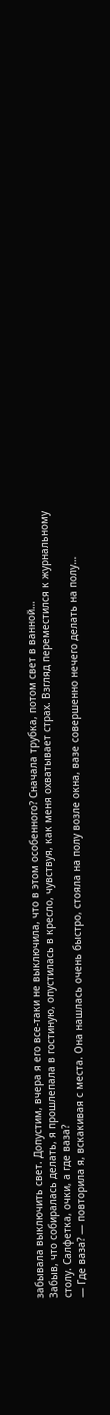забывала выключить свет. Допустим, вчера я его все-таки не выключила, что в этом особенного? Сначала трубка, потом свет в ванной…
Забыв, что собиралась делать, я прошлепала в гостиную, опустилась в кресло, чувствуя, как меня охватывает страх. Взгляд переместился к журнальному столу. Салфетка, очки, а где ваза?
— Где ваза? — повторила я, вскакивая с места. Она нашлась очень быстро, стояла на полу возле окна, вазе совершенно нечего делать на полу…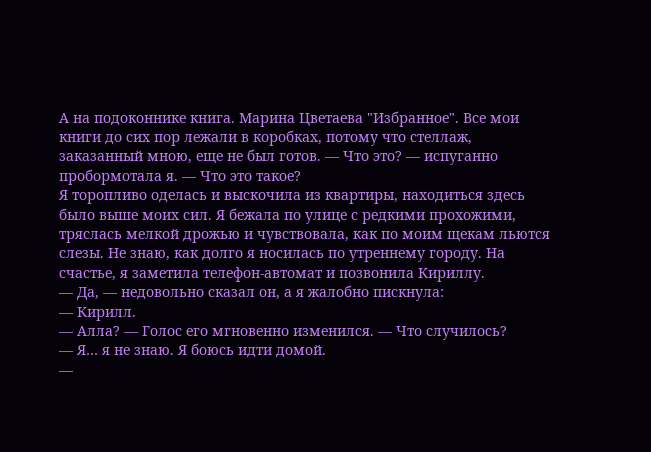А на подоконнике книга. Марина Цветаева "Избранное". Все мои книги до сих пор лежали в коробках, потому что стеллаж, заказанный мною, еще не был готов. — Что это? — испуганно пробормотала я. — Что это такое?
Я торопливо оделась и выскочила из квартиры, находиться здесь было выше моих сил. Я бежала по улице с редкими прохожими, тряслась мелкой дрожью и чувствовала, как по моим щекам льются слезы. Не знаю, как долго я носилась по утреннему городу. На счастье, я заметила телефон-автомат и позвонила Кириллу.
— Да, — недовольно сказал он, а я жалобно пискнула:
— Кирилл.
— Алла? — Голос его мгновенно изменился. — Что случилось?
— Я… я не знаю. Я боюсь идти домой.
—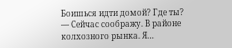Боишься идти домой? Где ты?
— Сейчас соображу. В районе колхозного рынка. Я…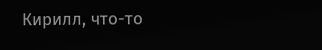Кирилл, что-то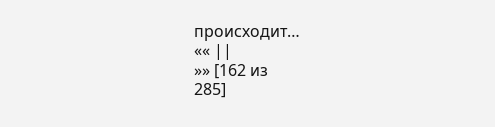происходит…
«« ||
»» [162 из
285]